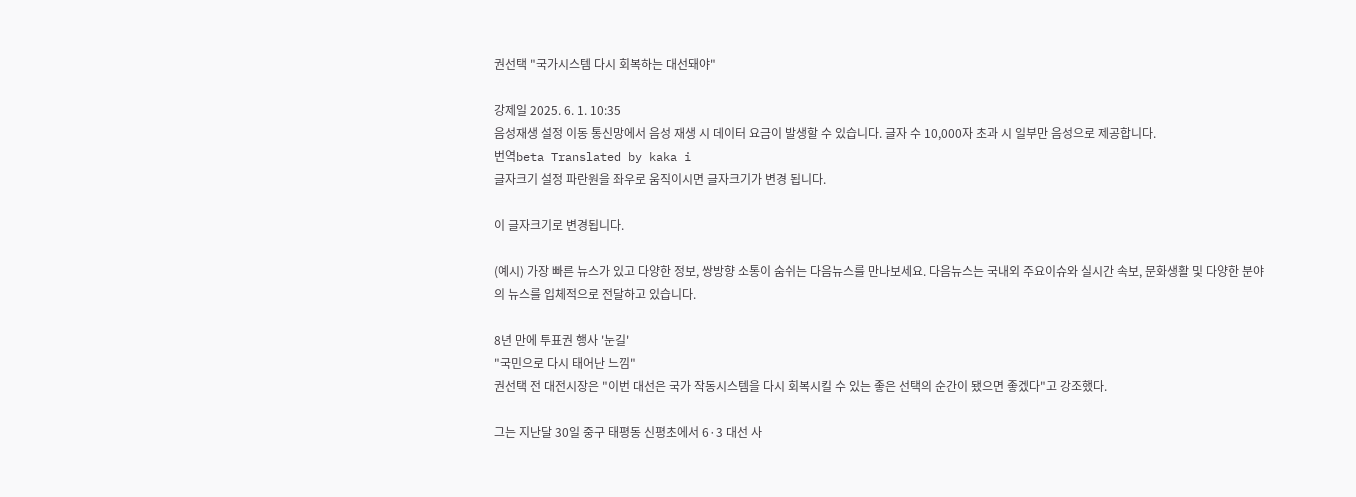권선택 "국가시스템 다시 회복하는 대선돼야"

강제일 2025. 6. 1. 10:35
음성재생 설정 이동 통신망에서 음성 재생 시 데이터 요금이 발생할 수 있습니다. 글자 수 10,000자 초과 시 일부만 음성으로 제공합니다.
번역beta Translated by kaka i
글자크기 설정 파란원을 좌우로 움직이시면 글자크기가 변경 됩니다.

이 글자크기로 변경됩니다.

(예시) 가장 빠른 뉴스가 있고 다양한 정보, 쌍방향 소통이 숨쉬는 다음뉴스를 만나보세요. 다음뉴스는 국내외 주요이슈와 실시간 속보, 문화생활 및 다양한 분야의 뉴스를 입체적으로 전달하고 있습니다.

8년 만에 투표권 행사 '눈길'
"국민으로 다시 태어난 느낌"
권선택 전 대전시장은 "이번 대선은 국가 작동시스템을 다시 회복시킬 수 있는 좋은 선택의 순간이 됐으면 좋겠다"고 강조했다.

그는 지난달 30일 중구 태평동 신평초에서 6·3 대선 사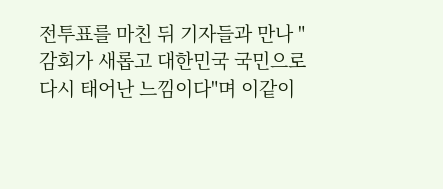전투표를 마친 뒤 기자들과 만나 "감회가 새롭고 대한민국 국민으로 다시 태어난 느낌이다"며 이같이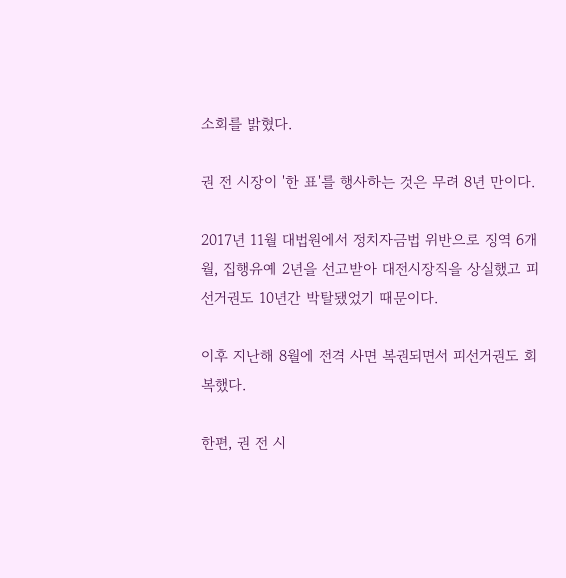소회를 밝혔다.

권 전 시장이 '한 표'를 행사하는 것은 무려 8년 만이다.

2017년 11월 대법원에서 정치자금법 위반으로 징역 6개월, 집행유예 2년을 선고받아 대전시장직을 상실했고 피선거권도 10년간 박탈됐었기 때문이다.

이후 지난해 8월에 전격 사면 복권되면서 피선거권도 회복했다.

한편, 권 전 시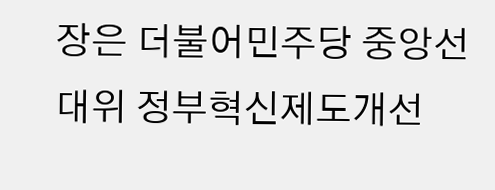장은 더불어민주당 중앙선대위 정부혁신제도개선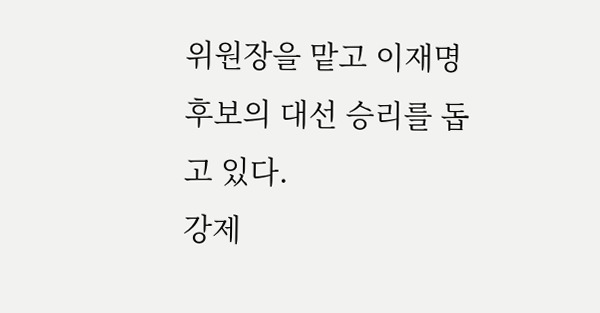위원장을 맡고 이재명 후보의 대선 승리를 돕고 있다.
강제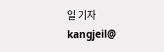일 기자 kangjeil@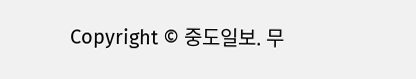Copyright © 중도일보. 무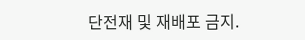단전재 및 재배포 금지.